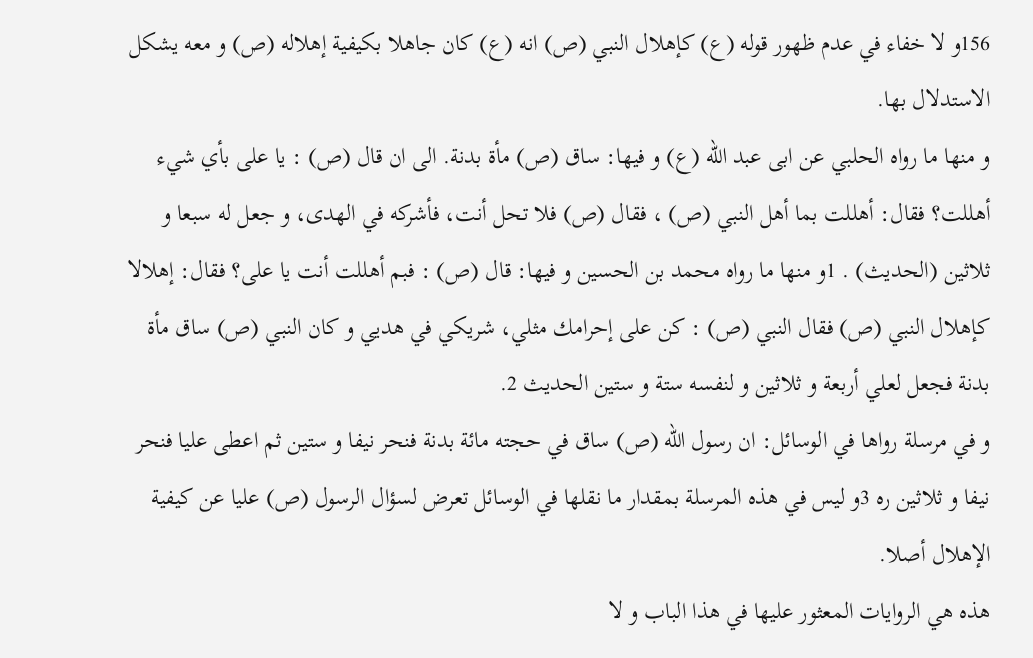156و لا خفاء في عدم ظهور قوله (ع) كإهلال النبي (ص) انه (ع) كان جاهلا بكيفية إهلاله (ص) و معه يشكل الاستدلال بها.
و منها ما رواه الحلبي عن ابى عبد اللّه (ع) و فيها: ساق (ص) مأة بدنة. الى ان قال (ص) : يا على بأي شيء أهللت؟ فقال: أهللت بما أهل النبي (ص) ، فقال (ص) فلا تحل أنت، فأشركه في الهدى، و جعل له سبعا و ثلاثين (الحديث) . 1و منها ما رواه محمد بن الحسين و فيها: قال (ص) : فبم أهللت أنت يا على؟ فقال: إهلالا كإهلال النبي (ص) فقال النبي (ص) : كن على إحرامك مثلي، شريكي في هديي و كان النبي (ص) ساق مأة بدنة فجعل لعلي أربعة و ثلاثين و لنفسه ستة و ستين الحديث 2.
و في مرسلة رواها في الوسائل: ان رسول اللّه (ص) ساق في حجته مائة بدنة فنحر نيفا و ستين ثم اعطى عليا فنحر نيفا و ثلاثين ره 3و ليس في هذه المرسلة بمقدار ما نقلها في الوسائل تعرض لسؤال الرسول (ص) عليا عن كيفية الإهلال أصلا.
هذه هي الروايات المعثور عليها في هذا الباب و لا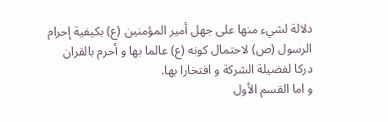دلالة لشيء منها على جهل أمير المؤمنين (ع) بكيفية إحرام الرسول (ص) لاحتمال كونه (ع) عالما بها و أحرم بالقران دركا لفضيلة الشركة و افتخارا بها.
و اما القسم الأول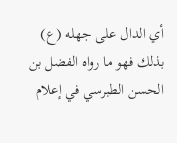أي الدال على جهله (ع) بذلك فهو ما رواه الفضل بن الحسن الطبرسي في إعلام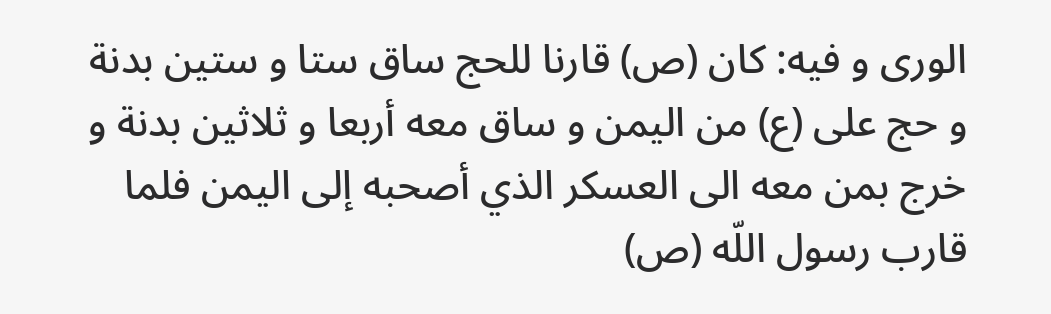الورى و فيه: كان (ص) قارنا للحج ساق ستا و ستين بدنة و حج على (ع) من اليمن و ساق معه أربعا و ثلاثين بدنة و خرج بمن معه الى العسكر الذي أصحبه إلى اليمن فلما قارب رسول اللّه (ص)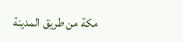مكة من طريق المدينة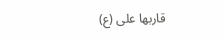قاربها على (ع)